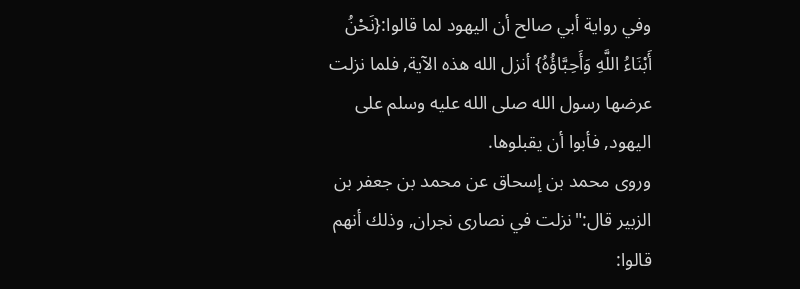وفي رواية أبي صالح أن اليهود لما قالوا:{نَحْنُ أَبْنَاءُ اللَّهِ وَأَحِبَّاؤُهُ} أنزل الله هذه الآية, فلما نزلت عرضها رسول الله صلى الله عليه وسلم على اليهود, فأبوا أن يقبلوها.
وروى محمد بن إسحاق عن محمد بن جعفر بن الزبير قال:"نزلت في نصارى نجران, وذلك أنهم قالوا: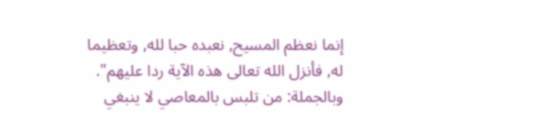إنما نعظم المسيح, نعبده حبا لله, وتعظيما له, فأنزل الله تعالى هذه الآية ردا عليهم".
وبالجملة: من تلبس بالمعاصي لا ينبغي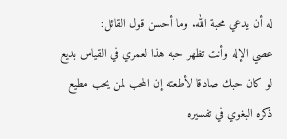له أن يدعي محبة الله. وما أحسن قول القائل:
عصي الإله وأنت تظهر حبه هذا لعمري في القياس بديع
لو كان حبك صادقا لأطعته إن المحب لمن يحب مطيع
ذكره البغوي في تفسيره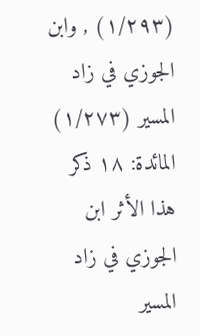(١/٢٩٣) , وابن الجوزي في زاد المسير (١/٢٧٣) المائدة: ١٨ ذكر هذا الأثر ابن الجوزي في زاد المسير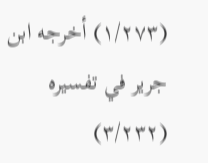(١/٢٧٣) أخرجه ابن جرير في تفسيره (٣/٢٣٢)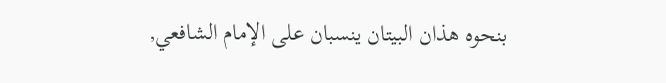بنحوه هذان البيتان ينسبان على الإمام الشافعي,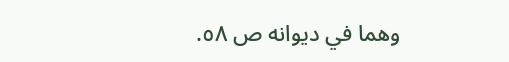وهما في ديوانه ص ٥٨.